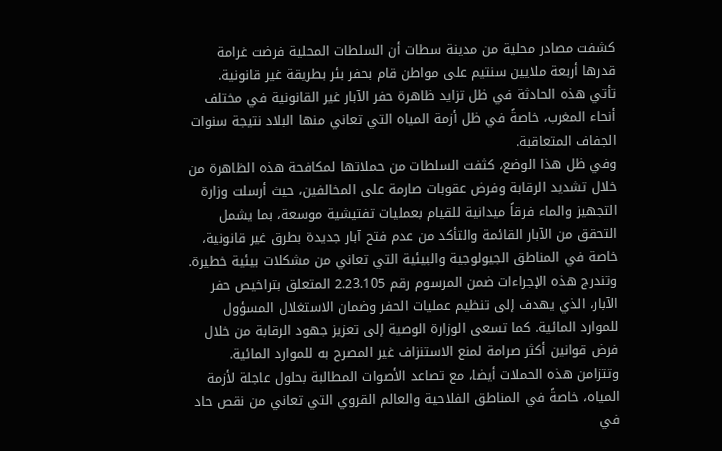كشفت مصادر محلية من مدينة سطات أن السلطات المحلية فرضت غرامة قدرها أربعة ملايين سنتيم على مواطن قام بحفر بئر بطريقة غير قانونية.
تأتي هذه الحادثة في ظل تزايد ظاهرة حفر الآبار غير القانونية في مختلف أنحاء المغرب، خاصةً في ظل أزمة المياه التي تعاني منها البلاد نتيجة سنوات الجفاف المتعاقبة.
وفي ظل هذا الوضع، كثفت السلطات من حملاتها لمكافحة هذه الظاهرة من خلال تشديد الرقابة وفرض عقوبات صارمة على المخالفين، حيث أرسلت وزارة التجهيز والماء فرقاً ميدانية للقيام بعمليات تفتيشية موسعة، بما يشمل التحقق من الآبار القائمة والتأكد من عدم فتح آبار جديدة بطرق غير قانونية، خاصة في المناطق الجيولوجية والبيئية التي تعاني من مشكلات بيئية خطيرة.
وتندرج هذه الإجراءات ضمن المرسوم رقم 2.23.105 المتعلق بتراخيص حفر الآبار، الذي يهدف إلى تنظيم عمليات الحفر وضمان الاستغلال المسؤول للموارد المائية. كما تسعى الوزارة الوصية إلى تعزيز جهود الرقابة من خلال فرض قوانين أكثر صرامة لمنع الاستنزاف غير المصرح به للموارد المائية.
وتتزامن هذه الحملات أيضا، مع تصاعد الأصوات المطالبة بحلول عاجلة لأزمة المياه، خاصةً في المناطق الفلاحية والعالم القروي التي تعاني من نقص حاد في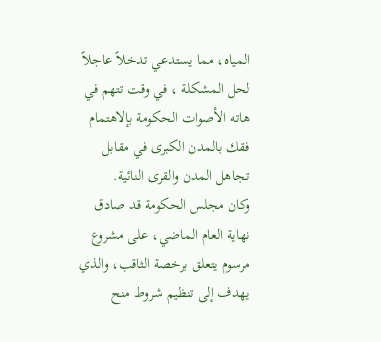المياه، مما يستدعي تدخلاً عاجلاً لحل المشكلة ، في وقت تتهم في هاته الأصوات الحكومة بإلاهتمام فقك بالمدن الكبرى في مقابل تجاهل المدن والقرى النائية.
وكان مجلس الحكومة قد صادق نهاية العام الماضي، على مشروع مرسوم يتعلق برخصة الثاقب، والذي يهدف إلى تنظيم شروط منح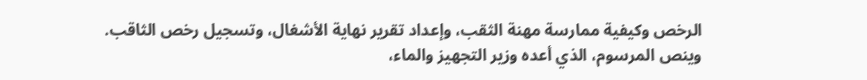الرخص وكيفية ممارسة مهنة الثقب، وإعداد تقرير نهاية الأشغال، وتسجيل رخص الثاقب.
وينص المرسوم، الذي أعده وزير التجهيز والماء،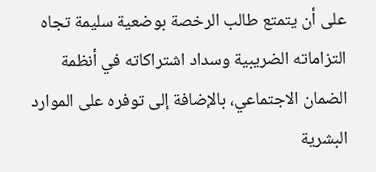على أن يتمتع طالب الرخصة بوضعية سليمة تجاه التزاماته الضريبية وسداد اشتراكاته في أنظمة الضمان الاجتماعي، بالإضافة إلى توفره على الموارد البشرية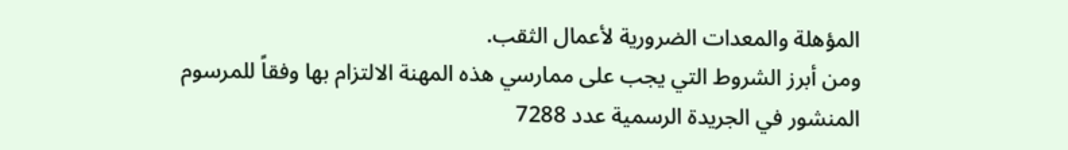المؤهلة والمعدات الضرورية لأعمال الثقب.
ومن أبرز الشروط التي يجب على ممارسي هذه المهنة الالتزام بها وفقاً للمرسوم المنشور في الجريدة الرسمية عدد 7288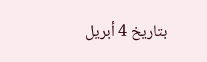بتاريخ 4 أبريل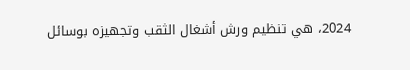2024، هي تنظيم ورش أشغال الثقب وتجهيزه بوسائل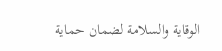الوقاية والسلامة لضمان حماية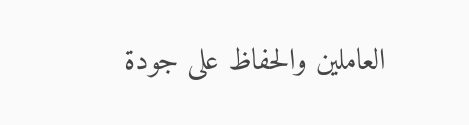العاملين والحفاظ على جودة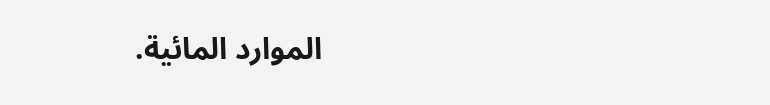الموارد المائية.